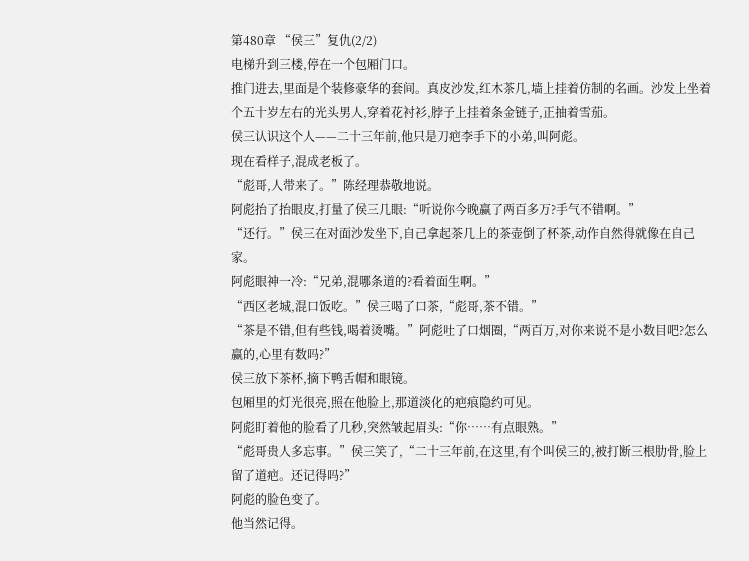第480章 “侯三”复仇(2/2)
电梯升到三楼,停在一个包厢门口。
推门进去,里面是个装修豪华的套间。真皮沙发,红木茶几,墙上挂着仿制的名画。沙发上坐着个五十岁左右的光头男人,穿着花衬衫,脖子上挂着条金链子,正抽着雪茄。
侯三认识这个人——二十三年前,他只是刀疤李手下的小弟,叫阿彪。
现在看样子,混成老板了。
“彪哥,人带来了。”陈经理恭敬地说。
阿彪抬了抬眼皮,打量了侯三几眼:“听说你今晚赢了两百多万?手气不错啊。”
“还行。”侯三在对面沙发坐下,自己拿起茶几上的茶壶倒了杯茶,动作自然得就像在自己家。
阿彪眼神一冷:“兄弟,混哪条道的?看着面生啊。”
“西区老城,混口饭吃。”侯三喝了口茶,“彪哥,茶不错。”
“茶是不错,但有些钱,喝着烫嘴。”阿彪吐了口烟圈,“两百万,对你来说不是小数目吧?怎么赢的,心里有数吗?”
侯三放下茶杯,摘下鸭舌帽和眼镜。
包厢里的灯光很亮,照在他脸上,那道淡化的疤痕隐约可见。
阿彪盯着他的脸看了几秒,突然皱起眉头:“你……有点眼熟。”
“彪哥贵人多忘事。”侯三笑了,“二十三年前,在这里,有个叫侯三的,被打断三根肋骨,脸上留了道疤。还记得吗?”
阿彪的脸色变了。
他当然记得。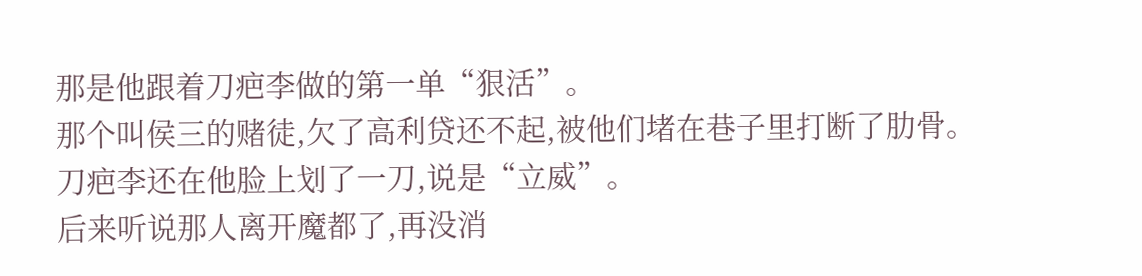那是他跟着刀疤李做的第一单“狠活”。
那个叫侯三的赌徒,欠了高利贷还不起,被他们堵在巷子里打断了肋骨。
刀疤李还在他脸上划了一刀,说是“立威”。
后来听说那人离开魔都了,再没消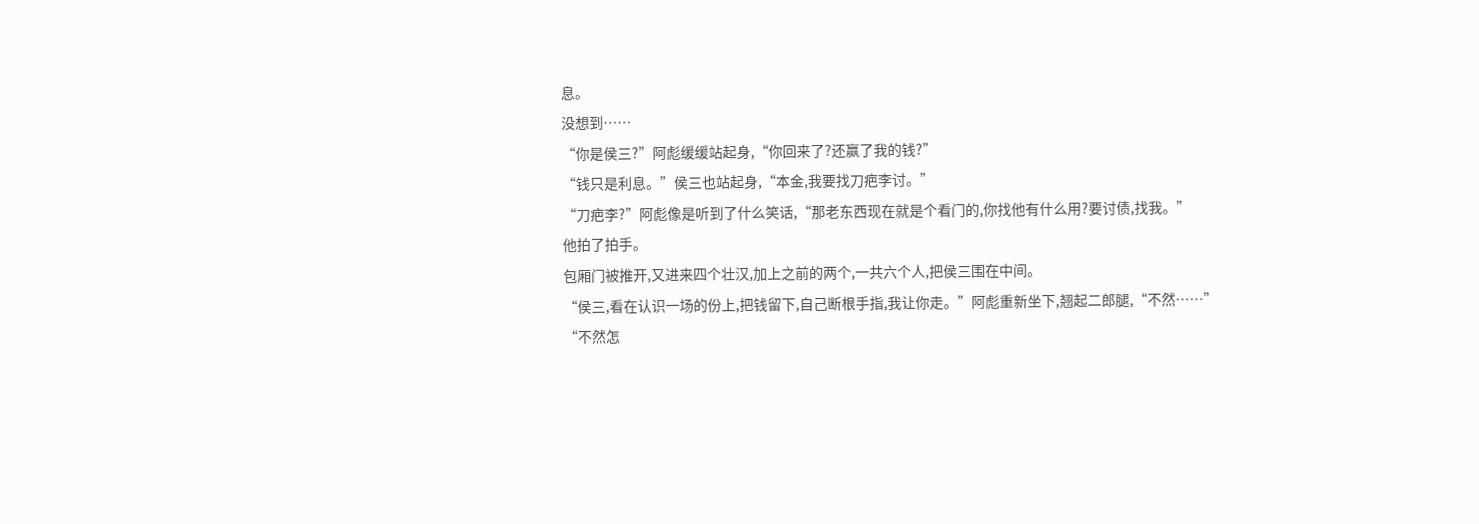息。
没想到……
“你是侯三?”阿彪缓缓站起身,“你回来了?还赢了我的钱?”
“钱只是利息。”侯三也站起身,“本金,我要找刀疤李讨。”
“刀疤李?”阿彪像是听到了什么笑话,“那老东西现在就是个看门的,你找他有什么用?要讨债,找我。”
他拍了拍手。
包厢门被推开,又进来四个壮汉,加上之前的两个,一共六个人,把侯三围在中间。
“侯三,看在认识一场的份上,把钱留下,自己断根手指,我让你走。”阿彪重新坐下,翘起二郎腿,“不然……”
“不然怎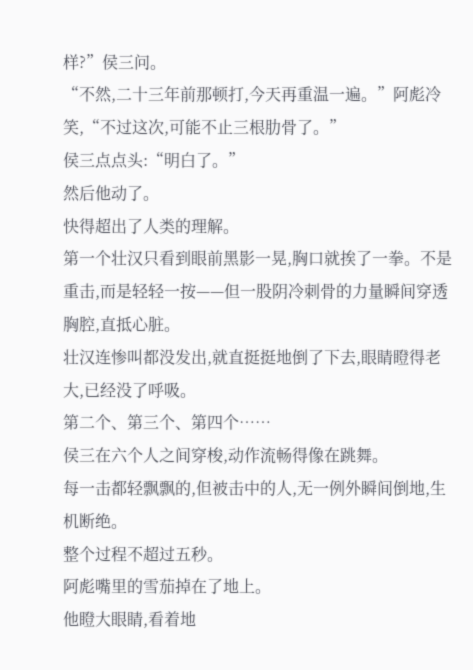样?”侯三问。
“不然,二十三年前那顿打,今天再重温一遍。”阿彪冷笑,“不过这次,可能不止三根肋骨了。”
侯三点点头:“明白了。”
然后他动了。
快得超出了人类的理解。
第一个壮汉只看到眼前黑影一晃,胸口就挨了一拳。不是重击,而是轻轻一按——但一股阴冷刺骨的力量瞬间穿透胸腔,直抵心脏。
壮汉连惨叫都没发出,就直挺挺地倒了下去,眼睛瞪得老大,已经没了呼吸。
第二个、第三个、第四个……
侯三在六个人之间穿梭,动作流畅得像在跳舞。
每一击都轻飘飘的,但被击中的人,无一例外瞬间倒地,生机断绝。
整个过程不超过五秒。
阿彪嘴里的雪茄掉在了地上。
他瞪大眼睛,看着地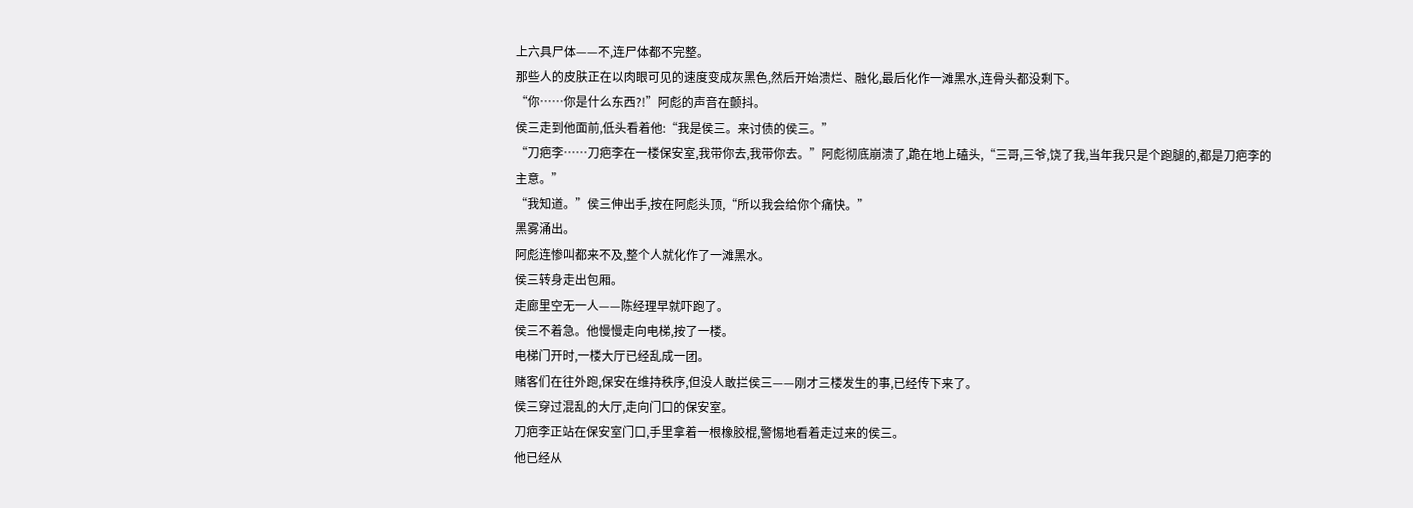上六具尸体——不,连尸体都不完整。
那些人的皮肤正在以肉眼可见的速度变成灰黑色,然后开始溃烂、融化,最后化作一滩黑水,连骨头都没剩下。
“你……你是什么东西?!”阿彪的声音在颤抖。
侯三走到他面前,低头看着他:“我是侯三。来讨债的侯三。”
“刀疤李……刀疤李在一楼保安室,我带你去,我带你去。”阿彪彻底崩溃了,跪在地上磕头,“三哥,三爷,饶了我,当年我只是个跑腿的,都是刀疤李的主意。”
“我知道。”侯三伸出手,按在阿彪头顶,“所以我会给你个痛快。”
黑雾涌出。
阿彪连惨叫都来不及,整个人就化作了一滩黑水。
侯三转身走出包厢。
走廊里空无一人——陈经理早就吓跑了。
侯三不着急。他慢慢走向电梯,按了一楼。
电梯门开时,一楼大厅已经乱成一团。
赌客们在往外跑,保安在维持秩序,但没人敢拦侯三——刚才三楼发生的事,已经传下来了。
侯三穿过混乱的大厅,走向门口的保安室。
刀疤李正站在保安室门口,手里拿着一根橡胶棍,警惕地看着走过来的侯三。
他已经从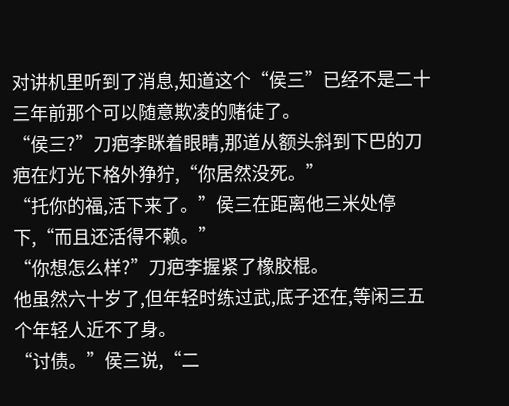对讲机里听到了消息,知道这个“侯三”已经不是二十三年前那个可以随意欺凌的赌徒了。
“侯三?”刀疤李眯着眼睛,那道从额头斜到下巴的刀疤在灯光下格外狰狞,“你居然没死。”
“托你的福,活下来了。”侯三在距离他三米处停下,“而且还活得不赖。”
“你想怎么样?”刀疤李握紧了橡胶棍。
他虽然六十岁了,但年轻时练过武,底子还在,等闲三五个年轻人近不了身。
“讨债。”侯三说,“二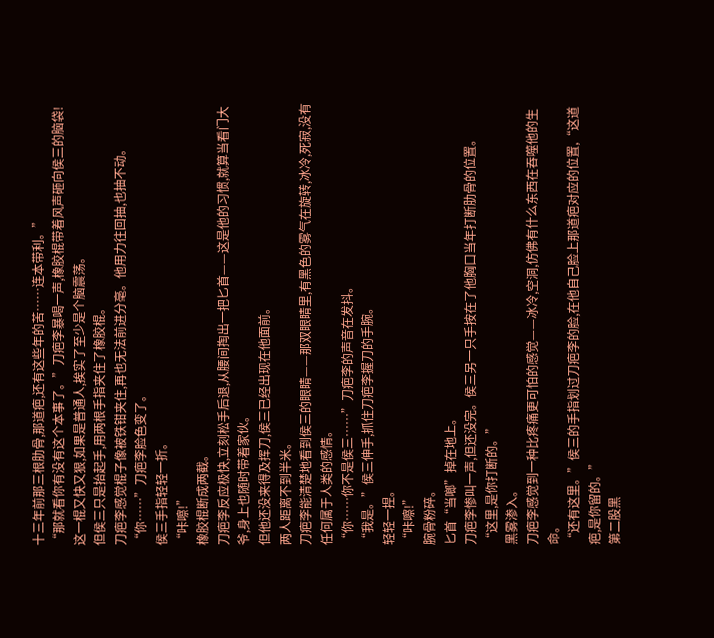十三年前那三根肋骨,那道疤,还有这些年的苦……连本带利。”
“那就看你有没有这个本事了。”刀疤李暴喝一声,橡胶棍带着风声砸向侯三的脑袋!
这一棍又快又狠,如果是普通人,挨实了至少是个脑震荡。
但侯三只是抬起手,用两根手指夹住了橡胶棍。
刀疤李感觉棍子像被铁钳夹住,再也无法前进分毫。他用力往回抽,也抽不动。
“你……”刀疤李脸色变了。
侯三手指轻轻一折。
“咔嚓!”
橡胶棍断成两截。
刀疤李反应极快,立刻松手后退,从腰间掏出一把匕首——这是他的习惯,就算当看门大爷,身上也随时带着家伙。
但他还没来得及挥刀,侯三已经出现在他面前。
两人距离不到半米。
刀疤李能清楚地看到侯三的眼睛——那双眼睛里,有黑色的雾气在旋转,冰冷,死寂,没有任何属于人类的感情。
“你……你不是侯三……”刀疤李的声音在发抖。
“我是。”侯三伸手,抓住刀疤李握刀的手腕。
轻轻一捏。
“咔嚓!”
腕骨粉碎。
匕首“当啷”掉在地上。
刀疤李惨叫一声,但还没完。侯三另一只手按在了他胸口当年打断肋骨的位置。
“这里,是你打断的。”
黑雾渗入。
刀疤李感觉到一种比疼痛更可怕的感觉——冰冷,空洞,仿佛有什么东西在吞噬他的生命。
“还有这里。”侯三的手指划过刀疤李的脸,在他自己脸上那道疤对应的位置,“这道疤,是你留的。”
第二股黑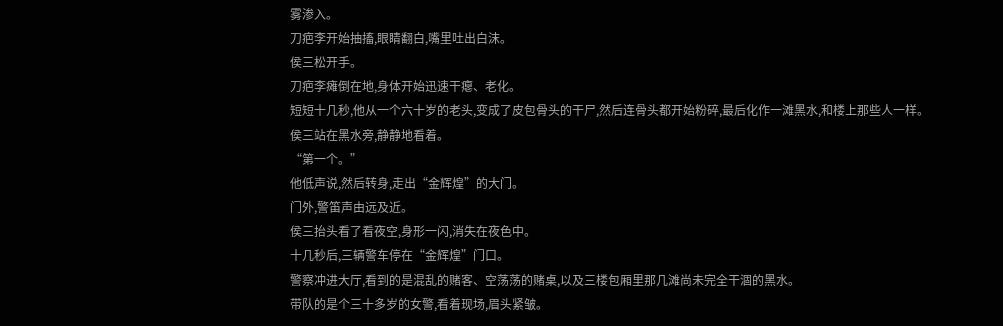雾渗入。
刀疤李开始抽搐,眼睛翻白,嘴里吐出白沫。
侯三松开手。
刀疤李瘫倒在地,身体开始迅速干瘪、老化。
短短十几秒,他从一个六十岁的老头,变成了皮包骨头的干尸,然后连骨头都开始粉碎,最后化作一滩黑水,和楼上那些人一样。
侯三站在黑水旁,静静地看着。
“第一个。”
他低声说,然后转身,走出“金辉煌”的大门。
门外,警笛声由远及近。
侯三抬头看了看夜空,身形一闪,消失在夜色中。
十几秒后,三辆警车停在“金辉煌”门口。
警察冲进大厅,看到的是混乱的赌客、空荡荡的赌桌,以及三楼包厢里那几滩尚未完全干涸的黑水。
带队的是个三十多岁的女警,看着现场,眉头紧皱。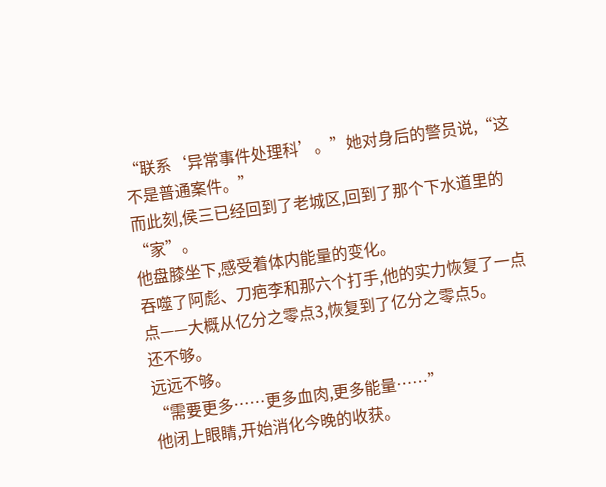“联系‘异常事件处理科’。”她对身后的警员说,“这不是普通案件。”
而此刻,侯三已经回到了老城区,回到了那个下水道里的“家”。
他盘膝坐下,感受着体内能量的变化。
吞噬了阿彪、刀疤李和那六个打手,他的实力恢复了一点点——大概从亿分之零点3,恢复到了亿分之零点5。
还不够。
远远不够。
“需要更多……更多血肉,更多能量……”
他闭上眼睛,开始消化今晚的收获。